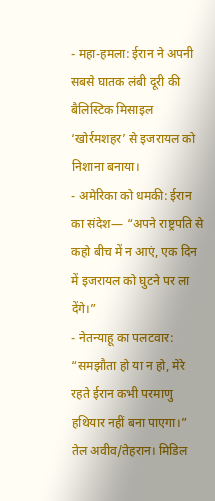- महा-हमला: ईरान ने अपनी सबसे घातक लंबी दूरी की बैलिस्टिक मिसाइल ‘खोर्रमशहर’ से इजरायल को निशाना बनाया।
- अमेरिका को धमकी: ईरान का संदेश— “अपने राष्ट्रपति से कहो बीच में न आएं, एक दिन में इजरायल को घुटने पर ला देंगे।”
- नेतन्याहू का पलटवार: “समझौता हो या न हो, मेरे रहते ईरान कभी परमाणु हथियार नहीं बना पाएगा।”
तेल अवीव/तेहरान। मिडिल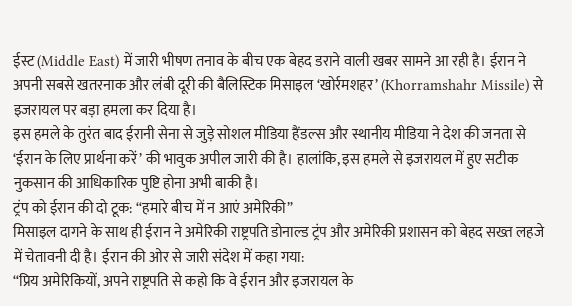ईस्ट (Middle East) में जारी भीषण तनाव के बीच एक बेहद डराने वाली खबर सामने आ रही है। ईरान ने अपनी सबसे खतरनाक और लंबी दूरी की बैलिस्टिक मिसाइल ‘खोर्रमशहर’ (Khorramshahr Missile) से इजरायल पर बड़ा हमला कर दिया है।
इस हमले के तुरंत बाद ईरानी सेना से जुड़े सोशल मीडिया हैंडल्स और स्थानीय मीडिया ने देश की जनता से ‘ईरान के लिए प्रार्थना करें’ की भावुक अपील जारी की है। हालांकि, इस हमले से इजरायल में हुए सटीक नुकसान की आधिकारिक पुष्टि होना अभी बाकी है।
ट्रंप को ईरान की दो टूक: “हमारे बीच में न आएं अमेरिकी”
मिसाइल दागने के साथ ही ईरान ने अमेरिकी राष्ट्रपति डोनाल्ड ट्रंप और अमेरिकी प्रशासन को बेहद सख्त लहजे में चेतावनी दी है। ईरान की ओर से जारी संदेश में कहा गया:
“प्रिय अमेरिकियों, अपने राष्ट्रपति से कहो कि वे ईरान और इजरायल के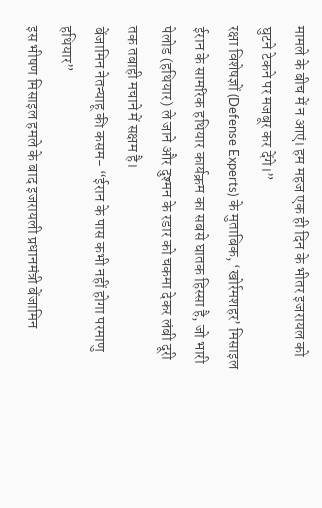मामले के बीच में न आएं। हम महज एक ही दिन के भीतर इजरायल को घुटने टेकने पर मजबूर कर देंगे।”
रक्षा विशेषज्ञों (Defense Experts) के मुताबिक, ‘खोर्रमशहर’ मिसाइल ईरान के सामरिक हथियार कार्यक्रम का सबसे घातक हिस्सा है, जो भारी पेलोड (हथियार) ले जाने और दुश्मन के रडार को चकमा देकर लंबी दूरी तक तबाही मचाने में सक्षम है।
बेंजामिन नेतन्याहू की कसम- “ईरान के पास कभी नहीं होगा परमाणु हथियार”
इस भीषण मिसाइल हमले के बाद इजरायली प्रधानमंत्री बेंजामिन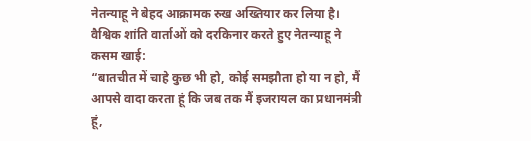नेतन्याहू ने बेहद आक्रामक रुख अख्तियार कर लिया है। वैश्विक शांति वार्ताओं को दरकिनार करते हुए नेतन्याहू ने कसम खाई:
“बातचीत में चाहे कुछ भी हो, कोई समझौता हो या न हो, मैं आपसे वादा करता हूं कि जब तक मैं इजरायल का प्रधानमंत्री हूं,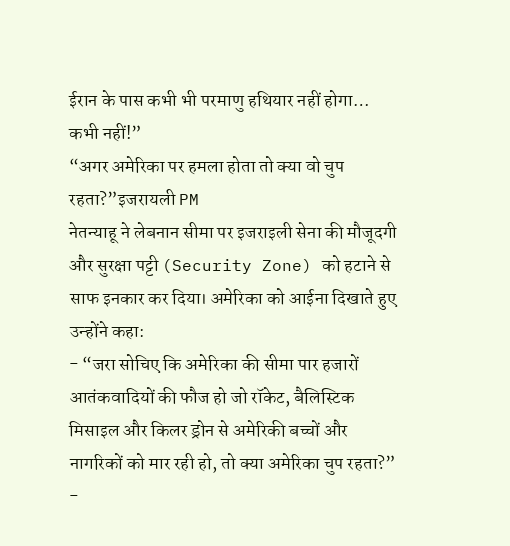ईरान के पास कभी भी परमाणु हथियार नहीं होगा… कभी नहीं!”
“अगर अमेरिका पर हमला होता तो क्या वो चुप रहता?”इजरायली PM
नेतन्याहू ने लेबनान सीमा पर इजराइली सेना की मौजूदगी और सुरक्षा पट्टी (Security Zone) को हटाने से साफ इनकार कर दिया। अमेरिका को आईना दिखाते हुए उन्होंने कहा:
- “जरा सोचिए कि अमेरिका की सीमा पार हजारों आतंकवादियों की फौज हो जो रॉकेट, बैलिस्टिक मिसाइल और किलर ड्रोन से अमेरिकी बच्चों और नागरिकों को मार रही हो, तो क्या अमेरिका चुप रहता?”
-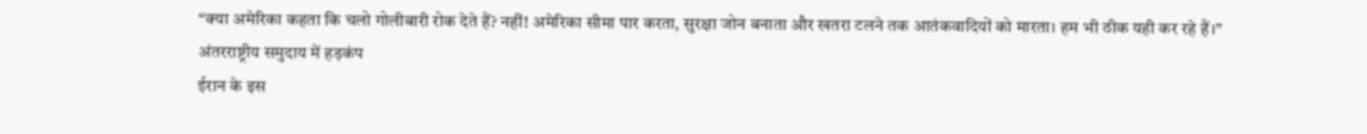“क्या अमेरिका कहता कि चलो गोलीबारी रोक देते हैं? नहीं! अमेरिका सीमा पार करता, सुरक्षा जोन बनाता और खतरा टलने तक आतंकवादियों को मारता। हम भी ठीक यही कर रहे हैं।”
अंतरराष्ट्रीय समुदाय में हड़कंप
ईरान के इस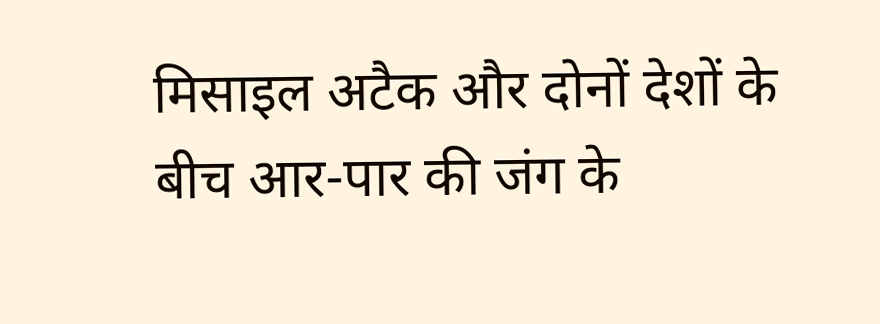मिसाइल अटैक और दोनों देशों के बीच आर-पार की जंग के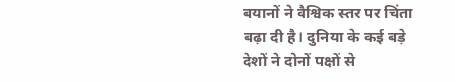बयानों ने वैश्विक स्तर पर चिंता बढ़ा दी है। दुनिया के कई बड़े देशों ने दोनों पक्षों से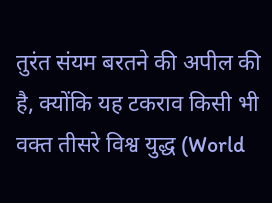तुरंत संयम बरतने की अपील की है, क्योंकि यह टकराव किसी भी वक्त तीसरे विश्व युद्ध (World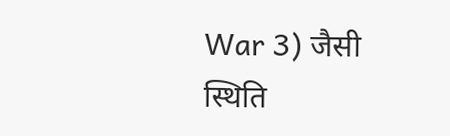War 3) जैसी स्थिति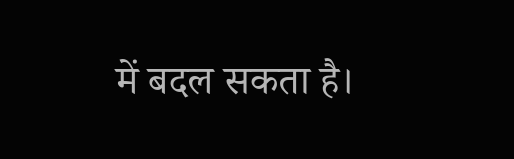में बदल सकता है।